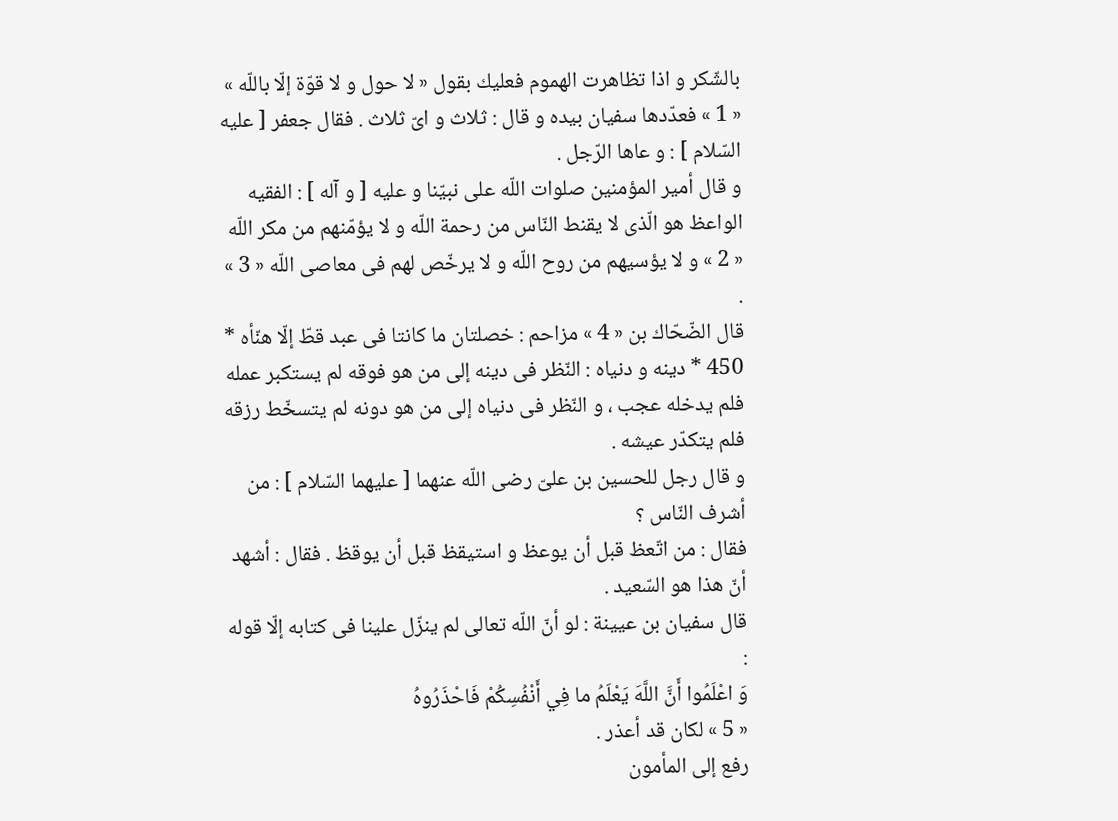بالشّكر و اذا تظاهرت الهموم فعليك بقول « لا حول و لا قوّة إلّا باللّه » « 1 » فعدّدها سفيان بيده و قال : ثلاث و اىّ ثلاث . فقال جعفر [ عليه السّلام ] : و عاها الرّجل .
و قال أمير المؤمنين صلوات اللّه على نبيّنا و عليه [ و آله ] : الفقيه الواعظ هو الّذى لا يقنط النّاس من رحمة اللّه و لا يؤمّنهم من مكر اللّه « 2 » و لا يؤسيهم من روح اللّه و لا يرخّص لهم فى معاصى اللّه « 3 » .
قال الضّحّاك بن « 4 » مزاحم : خصلتان ما كانتا فى عبد قطّ إلّا هنّأه * 450 * دينه و دنياه : النّظر فى دينه إلى من هو فوقه لم يستكبر عمله فلم يدخله عجب ، و النّظر فى دنياه إلى من هو دونه لم يتسخّط رزقه فلم يتكدّر عيشه .
و قال رجل للحسين بن علىّ رضى اللّه عنهما [ عليهما السّلام ] : من أشرف النّاس ؟
فقال : من اتّعظ قبل أن يوعظ و استيقظ قبل أن يوقظ . فقال : أشهد أنّ هذا هو السّعيد .
قال سفيان بن عيينة : لو أنّ اللّه تعالى لم ينزّل علينا فى كتابه إلّا قوله :
وَ اعْلَمُوا أَنَّ اللَّهَ يَعْلَمُ ما فِي أَنْفُسِكُمْ فَاحْذَرُوهُ
« 5 » لكان قد أعذر .
رفع إلى المأمون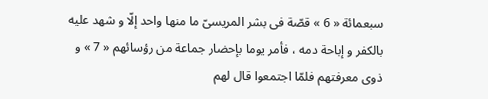سبعمائة « 6 » قصّة فى بشر المريسىّ ما منها واحد إلّا و شهد عليه بالكفر و إباحة دمه ، فأمر يوما بإحضار جماعة من رؤسائهم « 7 » و ذوى معرفتهم فلمّا اجتمعوا قال لهم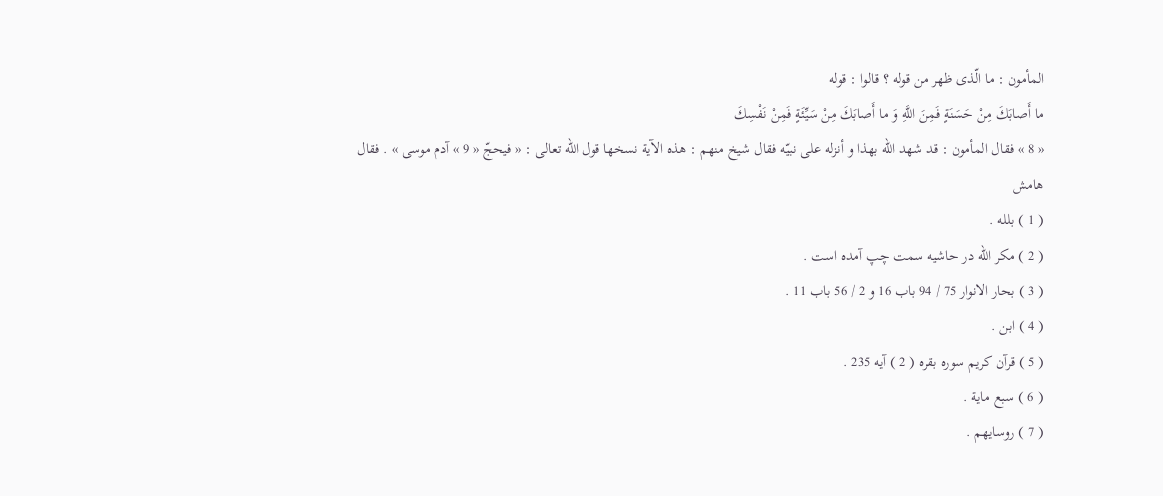المأمون : ما الّذى ظهر من قوله ؟ قالوا : قوله
ما أَصابَكَ مِنْ حَسَنَةٍ فَمِنَ اللَّهِ وَ ما أَصابَكَ مِنْ سَيِّئَةٍ فَمِنْ نَفْسِكَ
« 8 » فقال المأمون : قد شهد اللّه بهذا و أنزله على نبيّه فقال شيخ منهم : هذه الآية نسخها قول اللّه تعالى : « فيحجّ « 9 » آدم موسى » . فقال
هامش
( 1 ) بلله .
( 2 ) مكر اللّه در حاشيه سمت چپ آمده است .
( 3 ) بحار الانوار 75 / 94 باب 16 و 2 / 56 باب 11 .
( 4 ) ابن .
( 5 ) قرآن كريم سوره بقره ( 2 ) آيه 235 .
( 6 ) سبع ماية .
( 7 ) روسايهم .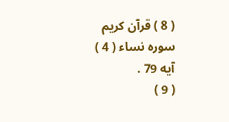( 8 ) قرآن كريم سوره نساء ( 4 ) آيه 79 .
( 9 )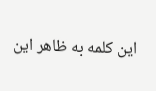اين كلمه به ظاهر اين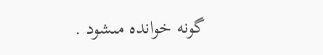گونه خوانده مىشود .